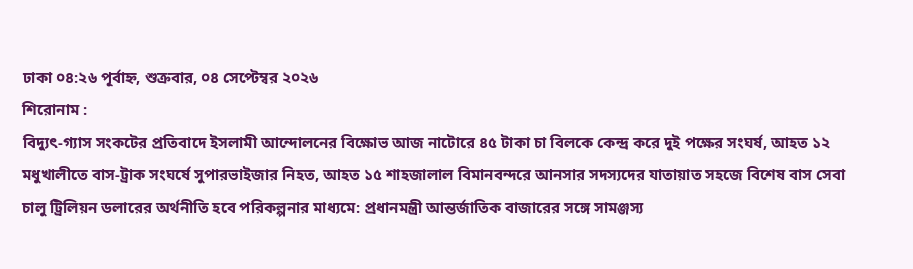ঢাকা ০৪:২৬ পূর্বাহ্ন, শুক্রবার, ০৪ সেপ্টেম্বর ২০২৬
শিরোনাম :
বিদ্যুৎ-গ্যাস সংকটের প্রতিবাদে ইসলামী আন্দোলনের বিক্ষোভ আজ নাটোরে ৪৫ টাকা চা বিলকে কেন্দ্র করে দুই পক্ষের সংঘর্ষ, আহত ১২ মধুখালীতে বাস-ট্রাক সংঘর্ষে সুপারভাইজার নিহত, আহত ১৫ শাহজালাল বিমানবন্দরে আনসার সদস্যদের যাতায়াত সহজে বিশেষ বাস সেবা চালু ট্রিলিয়ন ডলারের অর্থনীতি হবে পরিকল্পনার মাধ্যমে: প্রধানমন্ত্রী আন্তর্জাতিক বাজারের সঙ্গে সামঞ্জস্য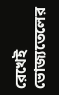রেখেই ভোজ্যতেলের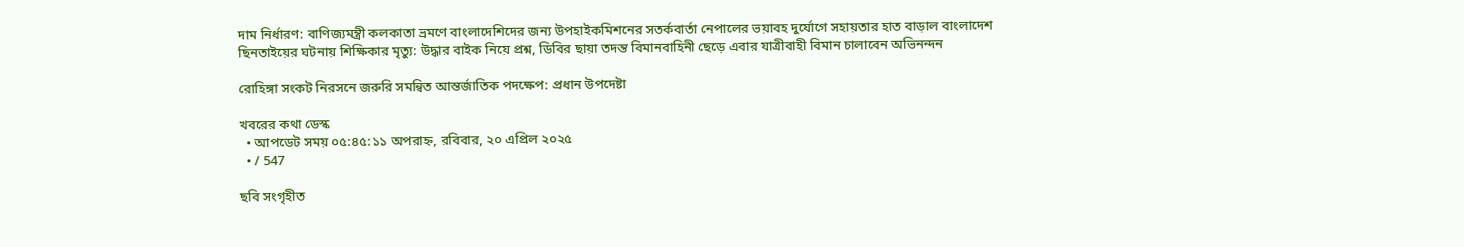দাম নির্ধারণ: বাণিজ্যমন্ত্রী কলকাতা ভ্রমণে বাংলাদেশিদের জন্য উপহাইকমিশনের সতর্কবার্তা নেপালের ভয়াবহ দুর্যোগে সহায়তার হাত বাড়াল বাংলাদেশ ছিনতাইয়ের ঘটনায় শিক্ষিকার মৃত্যু: উদ্ধার বাইক নিয়ে প্রশ্ন, ডিবির ছায়া তদন্ত বিমানবাহিনী ছেড়ে এবার যাত্রীবাহী বিমান চালাবেন অভিনন্দন

রোহিঙ্গা সংকট নিরসনে জরুরি সমন্বিত আন্তর্জাতিক পদক্ষেপ: প্রধান উপদেষ্টা

খবরের কথা ডেস্ক
  • আপডেট সময় ০৫:৪৫:১১ অপরাহ্ন, রবিবার, ২০ এপ্রিল ২০২৫
  • / 547

ছবি সংগৃহীত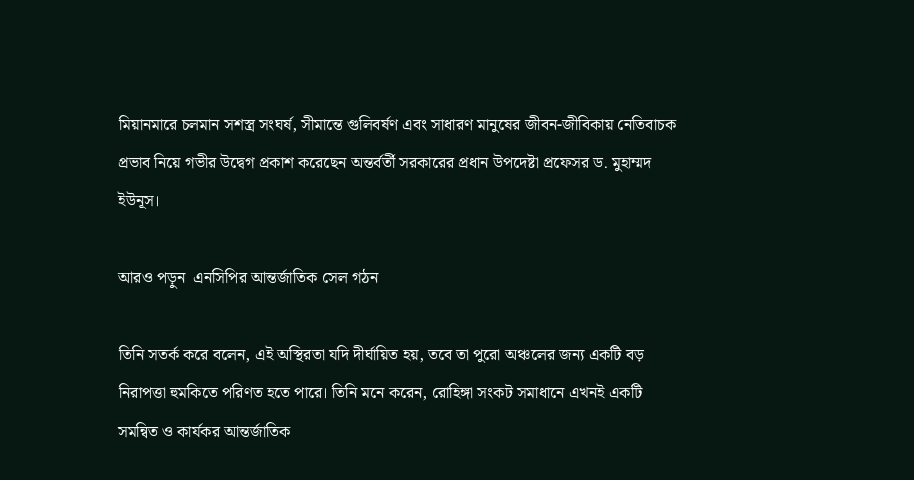মিয়ানমারে চলমান সশস্ত্র সংঘর্ষ, সীমান্তে গুলিবর্ষণ এবং সাধারণ মানুষের জীবন-জীবিকায় নেতিবাচক প্রভাব নিয়ে গভীর উদ্বেগ প্রকাশ করেছেন অন্তর্বর্তী সরকারের প্রধান উপদেষ্টা প্রফেসর ড. মুহাম্মদ ইউনূস।

আরও পড়ুন  এনসিপির আন্তর্জাতিক সেল গঠন

তিনি সতর্ক করে বলেন, এই অস্থিরতা যদি দীর্ঘায়িত হয়, তবে তা পুরো অঞ্চলের জন্য একটি বড় নিরাপত্তা হুমকিতে পরিণত হতে পারে। তিনি মনে করেন, রোহিঙ্গা সংকট সমাধানে এখনই একটি সমন্বিত ও কার্যকর আন্তর্জাতিক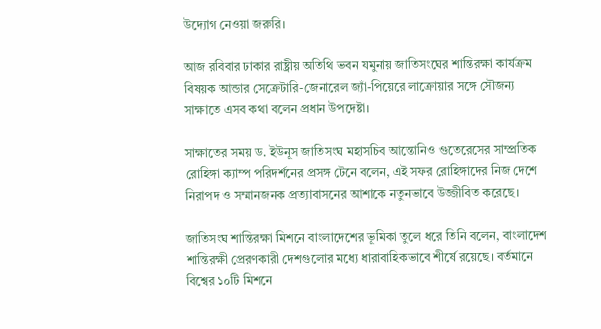উদ্যোগ নেওয়া জরুরি।

আজ রবিবার ঢাকার রাষ্ট্রীয় অতিথি ভবন যমুনায় জাতিসংঘের শান্তিরক্ষা কার্যক্রম বিষয়ক আন্ডার সেক্রেটারি-জেনারেল জ্যাঁ-পিয়েরে লাক্রোয়ার সঙ্গে সৌজন্য সাক্ষাতে এসব কথা বলেন প্রধান উপদেষ্টা।

সাক্ষাতের সময় ড. ইউনূস জাতিসংঘ মহাসচিব আন্তোনিও গুতেরেসের সাম্প্রতিক রোহিঙ্গা ক্যাম্প পরিদর্শনের প্রসঙ্গ টেনে বলেন, এই সফর রোহিঙ্গাদের নিজ দেশে নিরাপদ ও সম্মানজনক প্রত্যাবাসনের আশাকে নতুনভাবে উজ্জীবিত করেছে।

জাতিসংঘ শান্তিরক্ষা মিশনে বাংলাদেশের ভূমিকা তুলে ধরে তিনি বলেন, বাংলাদেশ শান্তিরক্ষী প্রেরণকারী দেশগুলোর মধ্যে ধারাবাহিকভাবে শীর্ষে রয়েছে। বর্তমানে বিশ্বের ১০টি মিশনে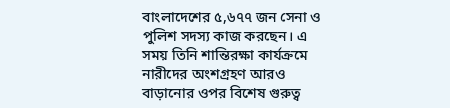বাংলাদেশের ৫,৬৭৭ জন সেনা ও পুলিশ সদস্য কাজ করছেন। এ সময় তিনি শান্তিরক্ষা কার্যক্রমে নারীদের অংশগ্রহণ আরও বাড়ানোর ওপর বিশেষ গুরুত্ব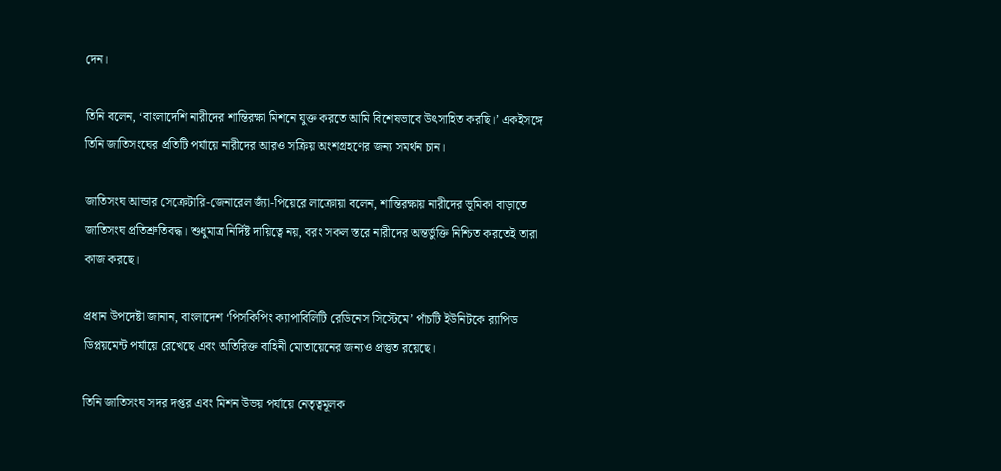দেন।

তিনি বলেন, ‘বাংলাদেশি নারীদের শান্তিরক্ষা মিশনে যুক্ত করতে আমি বিশেষভাবে উৎসাহিত করছি।’ একইসঙ্গে তিনি জাতিসংঘের প্রতিটি পর্যায়ে নারীদের আরও সক্রিয় অংশগ্রহণের জন্য সমর্থন চান।

জাতিসংঘ আন্ডার সেক্রেটারি-জেনারেল জ্যাঁ-পিয়েরে লাক্রোয়া বলেন, শান্তিরক্ষায় নারীদের ভূমিকা বাড়াতে জাতিসংঘ প্রতিশ্রুতিবদ্ধ। শুধুমাত্র নির্দিষ্ট দায়িত্বে নয়, বরং সকল স্তরে নারীদের অন্তর্ভুক্তি নিশ্চিত করতেই তারা কাজ করছে।

প্রধান উপদেষ্টা জানান, বাংলাদেশ ‘পিসকিপিং ক্যাপাবিলিটি রেডিনেস সিস্টেমে’ পাঁচটি ইউনিটকে র‍্যাপিড ডিপ্লয়মেন্ট পর্যায়ে রেখেছে এবং অতিরিক্ত বাহিনী মোতায়েনের জন্যও প্রস্তুত রয়েছে।

তিনি জাতিসংঘ সদর দপ্তর এবং মিশন উভয় পর্যায়ে নেতৃত্বমূলক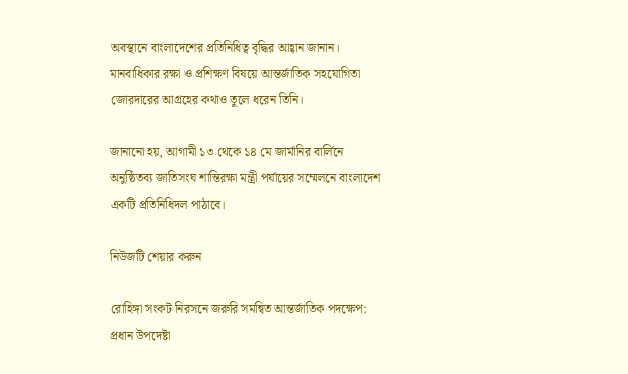অবস্থানে বাংলাদেশের প্রতিনিধিত্ব বৃদ্ধির আহ্বান জানান। মানবাধিকার রক্ষা ও প্রশিক্ষণ বিষয়ে আন্তর্জাতিক সহযোগিতা জোরদারের আগ্রহের কথাও তুলে ধরেন তিনি।

জানানো হয়, আগামী ১৩ থেকে ১৪ মে জার্মানির বার্লিনে অনুষ্ঠিতব্য জাতিসংঘ শান্তিরক্ষা মন্ত্রী পর্যায়ের সম্মেলনে বাংলাদেশ একটি প্রতিনিধিদল পাঠাবে।

নিউজটি শেয়ার করুন

রোহিঙ্গা সংকট নিরসনে জরুরি সমন্বিত আন্তর্জাতিক পদক্ষেপ: প্রধান উপদেষ্টা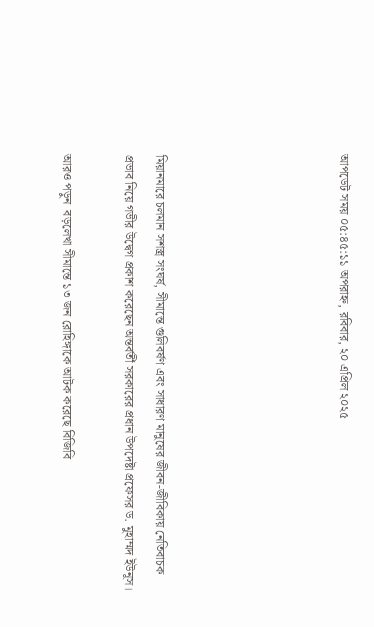আপডেট সময় ০৫:৪৫:১১ অপরাহ্ন, রবিবার, ২০ এপ্রিল ২০২৫





মিয়ানমারে চলমান সশস্ত্র সংঘর্ষ, সীমান্তে গুলিবর্ষণ এবং সাধারণ মানুষের জীবন-জীবিকায় নেতিবাচক প্রভাব নিয়ে গভীর উদ্বেগ প্রকাশ করেছেন অন্তর্বর্তী সরকারের প্রধান উপদেষ্টা প্রফেসর ড. মুহাম্মদ ইউনূস।

আরও পড়ুন  বড়লেখা সীমান্তে ১৩ জন রোহিঙ্গাকে আটক করেছে বিজিবি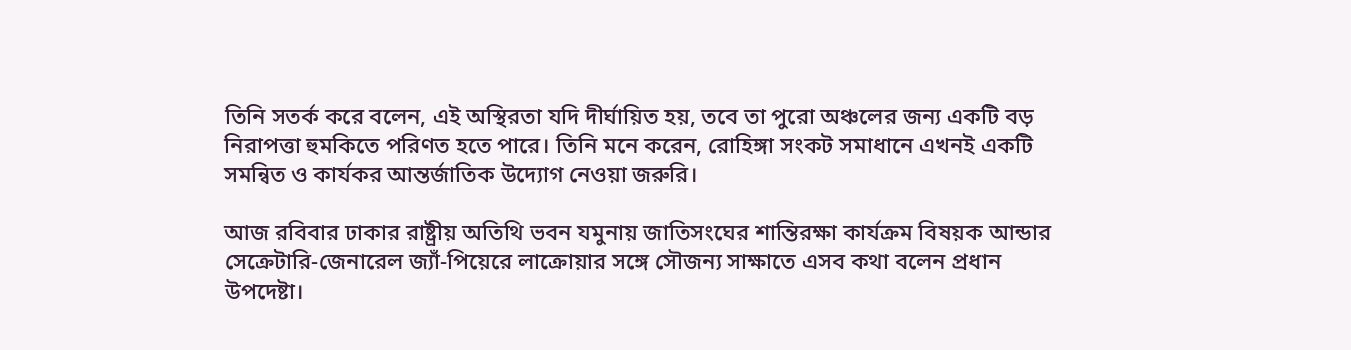তিনি সতর্ক করে বলেন, এই অস্থিরতা যদি দীর্ঘায়িত হয়, তবে তা পুরো অঞ্চলের জন্য একটি বড় নিরাপত্তা হুমকিতে পরিণত হতে পারে। তিনি মনে করেন, রোহিঙ্গা সংকট সমাধানে এখনই একটি সমন্বিত ও কার্যকর আন্তর্জাতিক উদ্যোগ নেওয়া জরুরি।

আজ রবিবার ঢাকার রাষ্ট্রীয় অতিথি ভবন যমুনায় জাতিসংঘের শান্তিরক্ষা কার্যক্রম বিষয়ক আন্ডার সেক্রেটারি-জেনারেল জ্যাঁ-পিয়েরে লাক্রোয়ার সঙ্গে সৌজন্য সাক্ষাতে এসব কথা বলেন প্রধান উপদেষ্টা।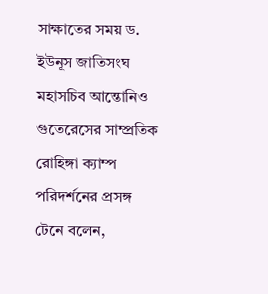সাক্ষাতের সময় ড. ইউনূস জাতিসংঘ মহাসচিব আন্তোনিও গুতেরেসের সাম্প্রতিক রোহিঙ্গা ক্যাম্প পরিদর্শনের প্রসঙ্গ টেনে বলেন,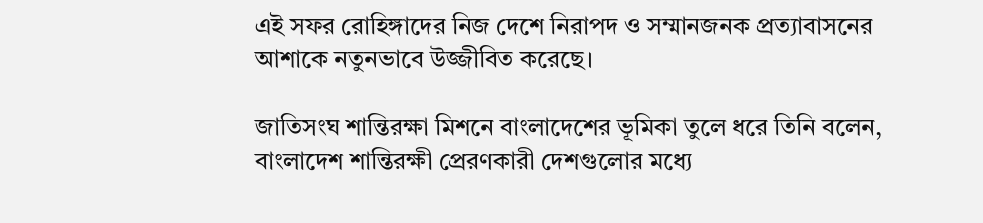এই সফর রোহিঙ্গাদের নিজ দেশে নিরাপদ ও সম্মানজনক প্রত্যাবাসনের আশাকে নতুনভাবে উজ্জীবিত করেছে।

জাতিসংঘ শান্তিরক্ষা মিশনে বাংলাদেশের ভূমিকা তুলে ধরে তিনি বলেন, বাংলাদেশ শান্তিরক্ষী প্রেরণকারী দেশগুলোর মধ্যে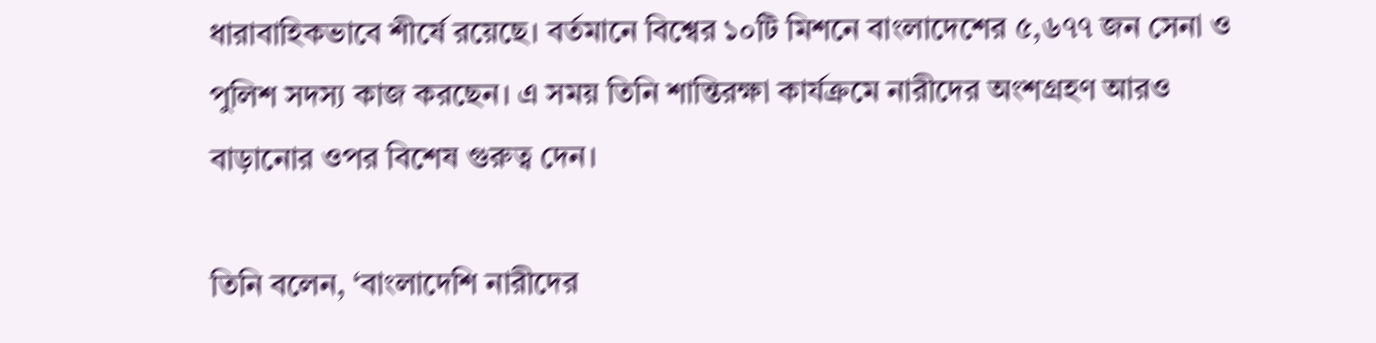ধারাবাহিকভাবে শীর্ষে রয়েছে। বর্তমানে বিশ্বের ১০টি মিশনে বাংলাদেশের ৫,৬৭৭ জন সেনা ও পুলিশ সদস্য কাজ করছেন। এ সময় তিনি শান্তিরক্ষা কার্যক্রমে নারীদের অংশগ্রহণ আরও বাড়ানোর ওপর বিশেষ গুরুত্ব দেন।

তিনি বলেন, ‘বাংলাদেশি নারীদের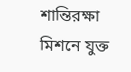শান্তিরক্ষা মিশনে যুক্ত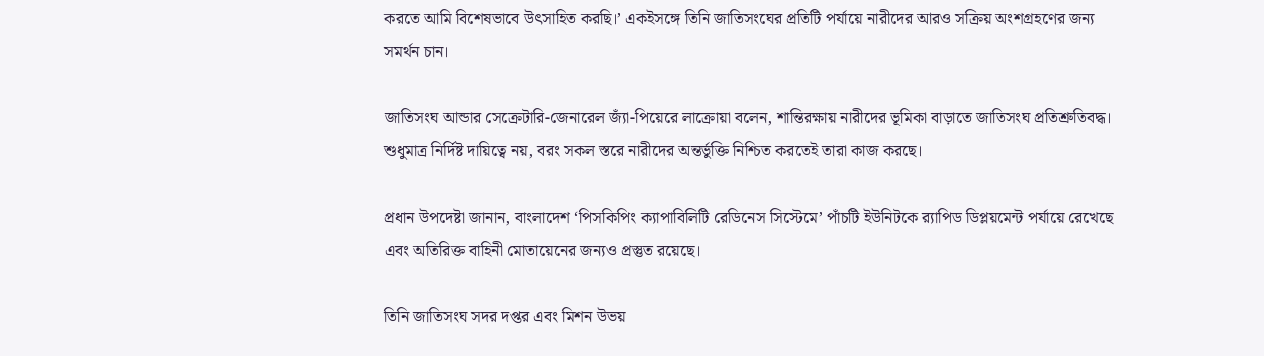করতে আমি বিশেষভাবে উৎসাহিত করছি।’ একইসঙ্গে তিনি জাতিসংঘের প্রতিটি পর্যায়ে নারীদের আরও সক্রিয় অংশগ্রহণের জন্য সমর্থন চান।

জাতিসংঘ আন্ডার সেক্রেটারি-জেনারেল জ্যাঁ-পিয়েরে লাক্রোয়া বলেন, শান্তিরক্ষায় নারীদের ভূমিকা বাড়াতে জাতিসংঘ প্রতিশ্রুতিবদ্ধ। শুধুমাত্র নির্দিষ্ট দায়িত্বে নয়, বরং সকল স্তরে নারীদের অন্তর্ভুক্তি নিশ্চিত করতেই তারা কাজ করছে।

প্রধান উপদেষ্টা জানান, বাংলাদেশ ‘পিসকিপিং ক্যাপাবিলিটি রেডিনেস সিস্টেমে’ পাঁচটি ইউনিটকে র‍্যাপিড ডিপ্লয়মেন্ট পর্যায়ে রেখেছে এবং অতিরিক্ত বাহিনী মোতায়েনের জন্যও প্রস্তুত রয়েছে।

তিনি জাতিসংঘ সদর দপ্তর এবং মিশন উভয়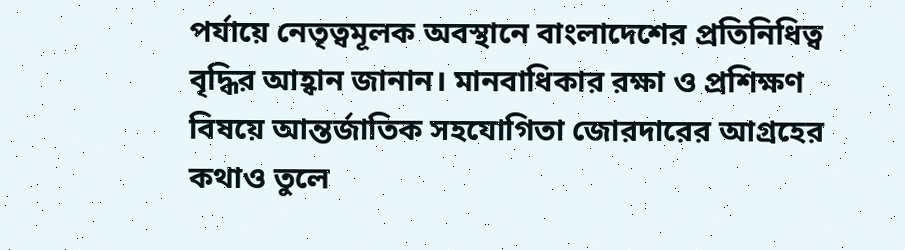পর্যায়ে নেতৃত্বমূলক অবস্থানে বাংলাদেশের প্রতিনিধিত্ব বৃদ্ধির আহ্বান জানান। মানবাধিকার রক্ষা ও প্রশিক্ষণ বিষয়ে আন্তর্জাতিক সহযোগিতা জোরদারের আগ্রহের কথাও তুলে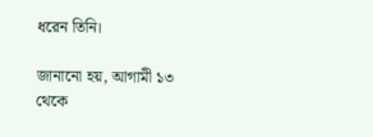ধরেন তিনি।

জানানো হয়, আগামী ১৩ থেকে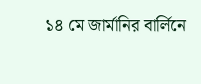১৪ মে জার্মানির বার্লিনে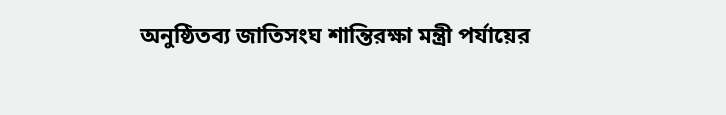অনুষ্ঠিতব্য জাতিসংঘ শান্তিরক্ষা মন্ত্রী পর্যায়ের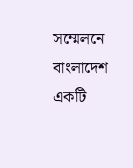সম্মেলনে বাংলাদেশ একটি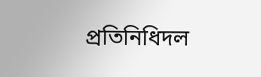প্রতিনিধিদল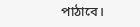পাঠাবে।